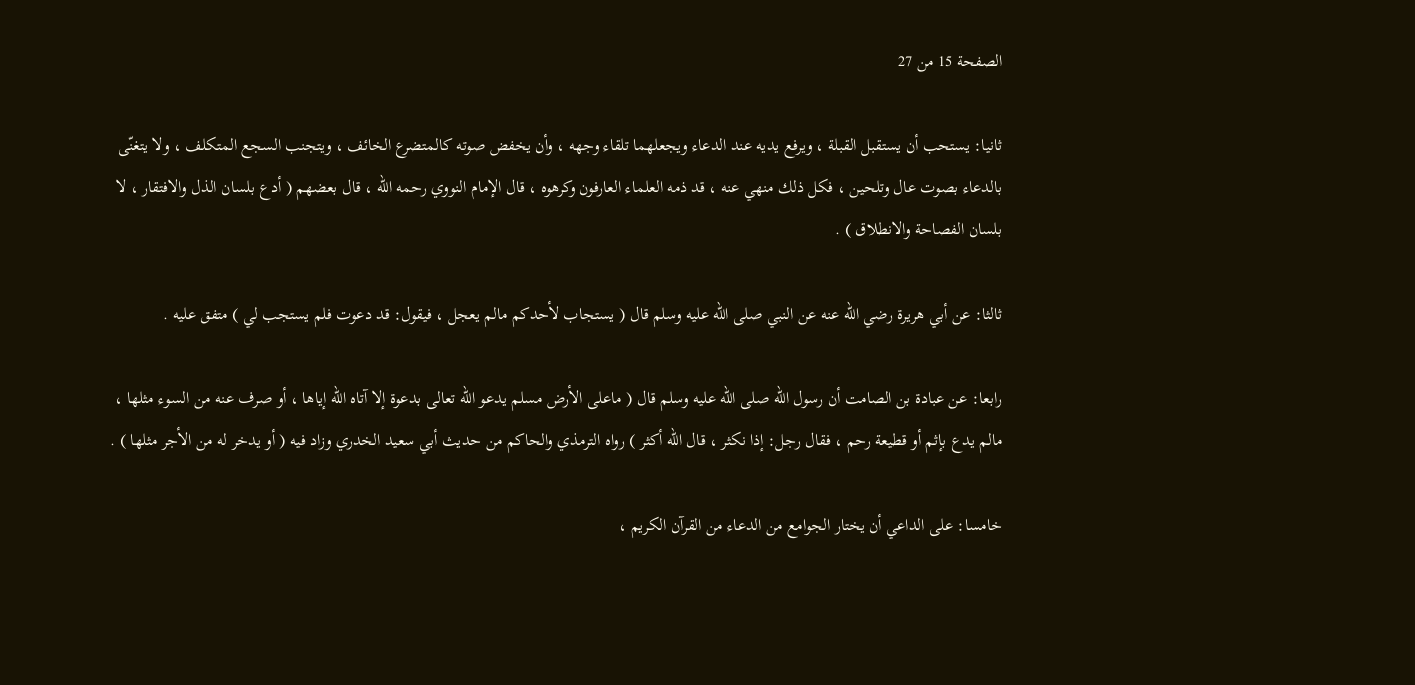الصفحة 15 من 27

ثانيا: يستحب أن يستقبل القبلة ، ويرفع يديه عند الدعاء ويجعلهما تلقاء وجهه ، وأن يخفض صوته كالمتضرع الخائف ، ويتجنب السجع المتكلف ، ولا يتغنّى بالدعاء بصوت عال وتلحين ، فكل ذلك منهي عنه ، قد ذمه العلماء العارفون وكرهوه ، قال الإمام النووي رحمه الله ، قال بعضهم ( أدع بلسان الذل والافتقار ، لا بلسان الفصاحة والانطلاق ) .

ثالثا: عن أبي هريرة رضي الله عنه عن النبي صلى الله عليه وسلم قال ( يستجاب لأحدكم مالم يعجل ، فيقول: قد دعوت فلم يستجب لي ) متفق عليه .

رابعا: عن عبادة بن الصامت أن رسول الله صلى الله عليه وسلم قال ( ماعلى الأرض مسلم يدعو الله تعالى بدعوة إلا آتاه الله إياها ، أو صرف عنه من السوء مثلها ، مالم يدع بإثم أو قطيعة رحم ، فقال رجل: إذا نكثر ، قال الله أكثر ) رواه الترمذي والحاكم من حديث أبي سعيد الخدري وزاد فيه ( أو يدخر له من الأجر مثلها ) .

خامسا: على الداعي أن يختار الجوامع من الدعاء من القرآن الكريم ،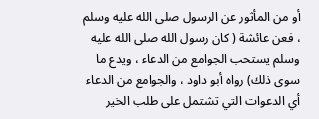أو من المأثور عن الرسول صلى الله عليه وسلم ، فعن عائشة ( كان رسول الله صلى الله عليه وسلم يستحب الجوامع من الدعاء ، ويدع ما سوى ذلك) رواه أبو داود ، والجوامع من الدعاء أي الدعوات التي تشتمل على طلب الخير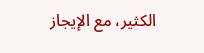الكثير، مع الإيجاز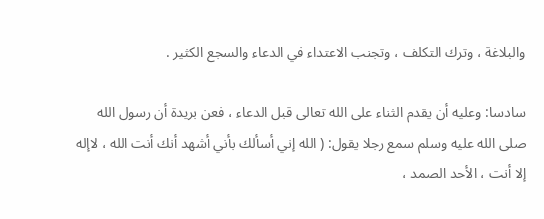والبلاغة ، وترك التكلف ، وتجنب الاعتداء في الدعاء والسجع الكثير .

سادسا: وعليه أن يقدم الثناء على الله تعالى قبل الدعاء ، فعن بريدة أن رسول الله صلى الله عليه وسلم سمع رجلا يقول: ( الله إني أسألك بأني أشهد أنك أنت الله ، لاإله إلا أنت ، الأحد الصمد ،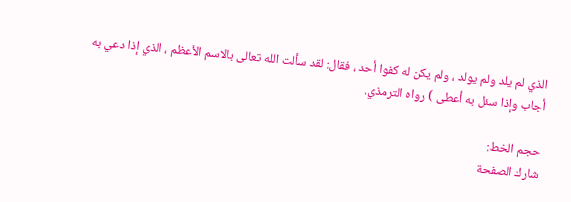الذي لم يلد ولم يولد ، ولم يكن له كفوا أحد ، فقال: لقد سألت الله تعالى بالاسم الأعظم ، الذي إذا دعي به أجاب وإذا سئل به أعطى ) رواه الترمذي.

حجم الخط:
شارك الصفحة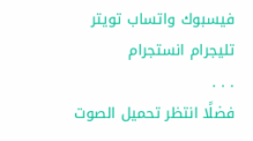فيسبوك واتساب تويتر تليجرام انستجرام
. . .
فضلًا انتظر تحميل الصوت